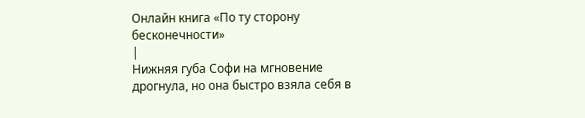Онлайн книга «По ту сторону бесконечности»
|
Нижняя губа Софи на мгновение дрогнула, но она быстро взяла себя в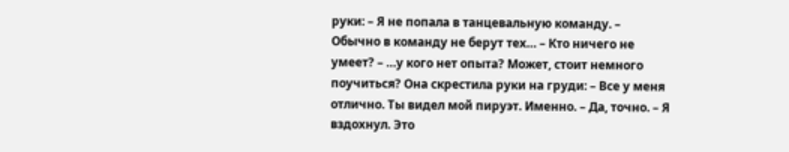руки: – Я не попала в танцевальную команду. – Обычно в команду не берут тех… – Кто ничего не умеет? – …у кого нет опыта? Может, стоит немного поучиться? Она скрестила руки на груди: – Все у меня отлично. Ты видел мой пируэт. Именно. – Да, точно. – Я вздохнул. Это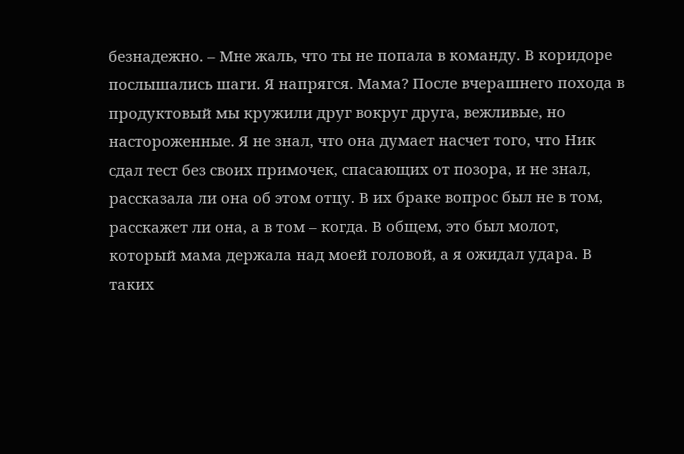безнадежно. – Мне жаль, что ты не попала в команду. В коридоре послышались шаги. Я напрягся. Мама? После вчерашнего похода в продуктовый мы кружили друг вокруг друга, вежливые, но настороженные. Я не знал, что она думает насчет того, что Ник сдал тест без своих примочек, спасающих от позора, и не знал, рассказала ли она об этом отцу. В их браке вопрос был не в том, расскажет ли она, а в том – когда. В общем, это был молот, который мама держала над моей головой, а я ожидал удара. В таких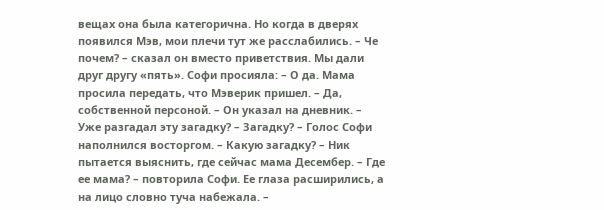вещах она была категорична. Но когда в дверях появился Мэв, мои плечи тут же расслабились. – Че почем? – сказал он вместо приветствия. Мы дали друг другу «пять». Софи просияла: – О да. Мама просила передать, что Мэверик пришел. – Да, собственной персоной. – Он указал на дневник. – Уже разгадал эту загадку? – Загадку? – Голос Софи наполнился восторгом. – Какую загадку? – Ник пытается выяснить, где сейчас мама Десембер. – Где ее мама? – повторила Софи. Ее глаза расширились, а на лицо словно туча набежала. –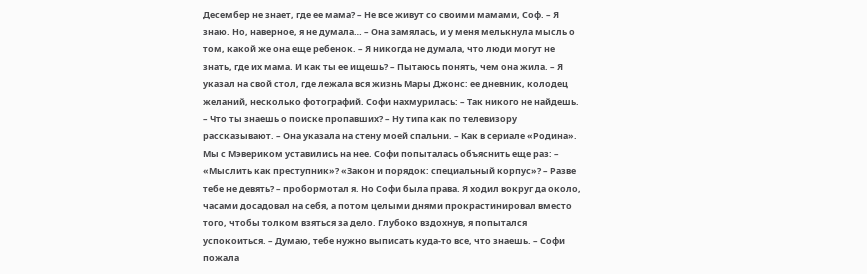Десембер не знает, где ее мама? – Не все живут со своими мамами, Соф. – Я знаю. Но, наверное, я не думала… – Она замялась, и у меня мелькнула мысль о том, какой же она еще ребенок. – Я никогда не думала, что люди могут не знать, где их мама. И как ты ее ищешь? – Пытаюсь понять, чем она жила. – Я указал на свой стол, где лежала вся жизнь Мары Джонс: ее дневник, колодец желаний, несколько фотографий. Софи нахмурилась: – Так никого не найдешь. – Что ты знаешь о поиске пропавших? – Ну типа как по телевизору рассказывают. – Она указала на стену моей спальни. – Как в сериале «Родина». Мы с Мэвериком уставились на нее. Софи попыталась объяснить еще раз: – «Мыслить как преступник»? «Закон и порядок: специальный корпус»? – Разве тебе не девять? – пробормотал я. Но Софи была права. Я ходил вокруг да около, часами досадовал на себя, а потом целыми днями прокрастинировал вместо того, чтобы толком взяться за дело. Глубоко вздохнув, я попытался успокоиться. – Думаю, тебе нужно выписать куда-то все, что знаешь. – Софи пожала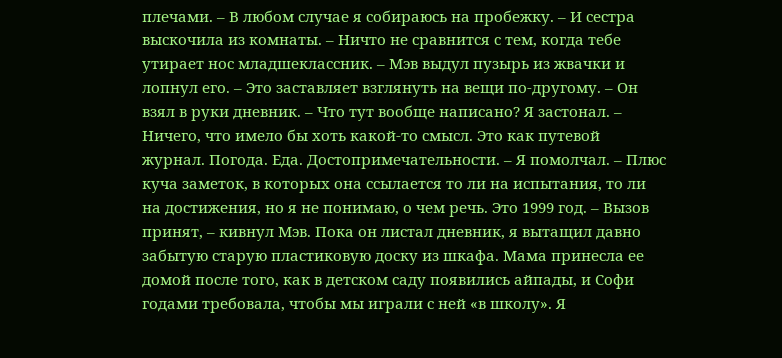плечами. – В любом случае я собираюсь на пробежку. – И сестра выскочила из комнаты. – Ничто не сравнится с тем, когда тебе утирает нос младшеклассник. – Мэв выдул пузырь из жвачки и лопнул его. – Это заставляет взглянуть на вещи по-другому. – Он взял в руки дневник. – Что тут вообще написано? Я застонал. – Ничего, что имело бы хоть какой-то смысл. Это как путевой журнал. Погода. Еда. Достопримечательности. – Я помолчал. – Плюс куча заметок, в которых она ссылается то ли на испытания, то ли на достижения, но я не понимаю, о чем речь. Это 1999 год. – Вызов принят, – кивнул Мэв. Пока он листал дневник, я вытащил давно забытую старую пластиковую доску из шкафа. Мама принесла ее домой после того, как в детском саду появились айпады, и Софи годами требовала, чтобы мы играли с ней «в школу». Я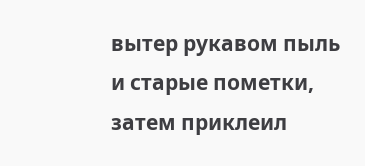вытер рукавом пыль и старые пометки, затем приклеил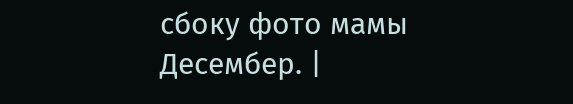сбоку фото мамы Десембер. |